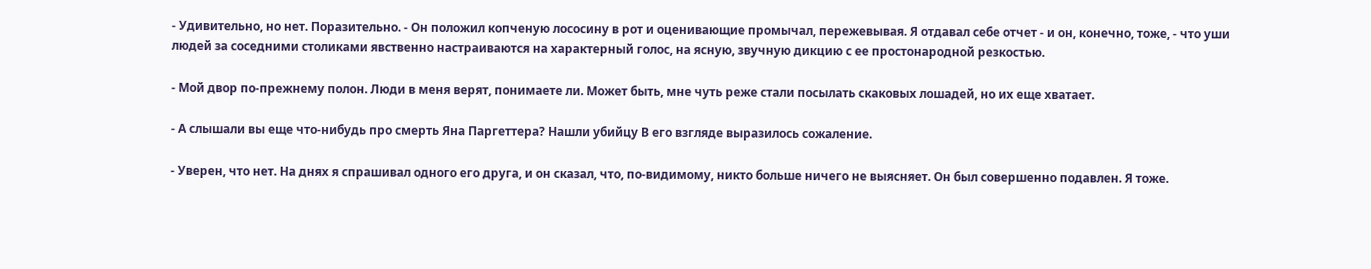- Удивительно, но нет. Поразительно. - Он положил копченую лососину в рот и оценивающие промычал, пережевывая. Я отдавал себе отчет - и он, конечно, тоже, - что уши людей за соседними столиками явственно настраиваются на характерный голос, на ясную, звучную дикцию с ее простонародной резкостью.

- Мой двор по-прежнему полон. Люди в меня верят, понимаете ли. Может быть, мне чуть реже стали посылать скаковых лошадей, но их еще хватает.

- А слышали вы еще что-нибудь про смерть Яна Паргеттера? Нашли убийцу В его взгляде выразилось сожаление.

- Уверен, что нет. На днях я спрашивал одного его друга, и он сказал, что, по-видимому, никто больше ничего не выясняет. Он был совершенно подавлен. Я тоже.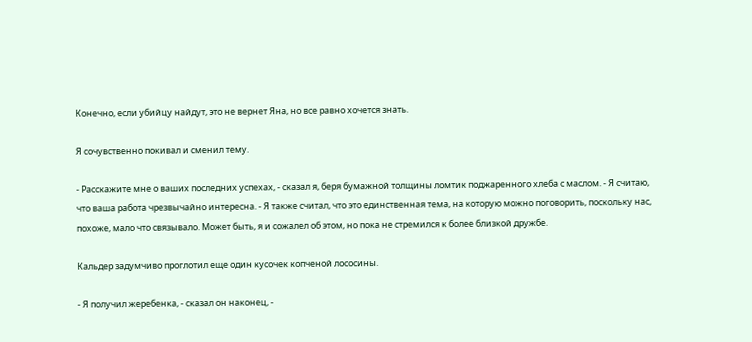Конечно, если убийцу найдут, это не вернет Яна, но все равно хочется знать.

Я сочувственно покивал и сменил тему.

- Расскажите мне о ваших последних успехах, - сказал я, беря бумажной толщины ломтик поджаренного хлеба с маслом. - Я считаю, что ваша работа чрезвычайно интересна. - Я также считал, что это единственная тема, на которую можно поговорить, поскольку нас, похоже, мало что связывало. Может быть, я и сожалел об этом, но пока не стремился к более близкой дружбе.

Кальдер задумчиво проглотил еще один кусочек копченой лососины.

- Я получил жеребенка, - сказал он наконец, -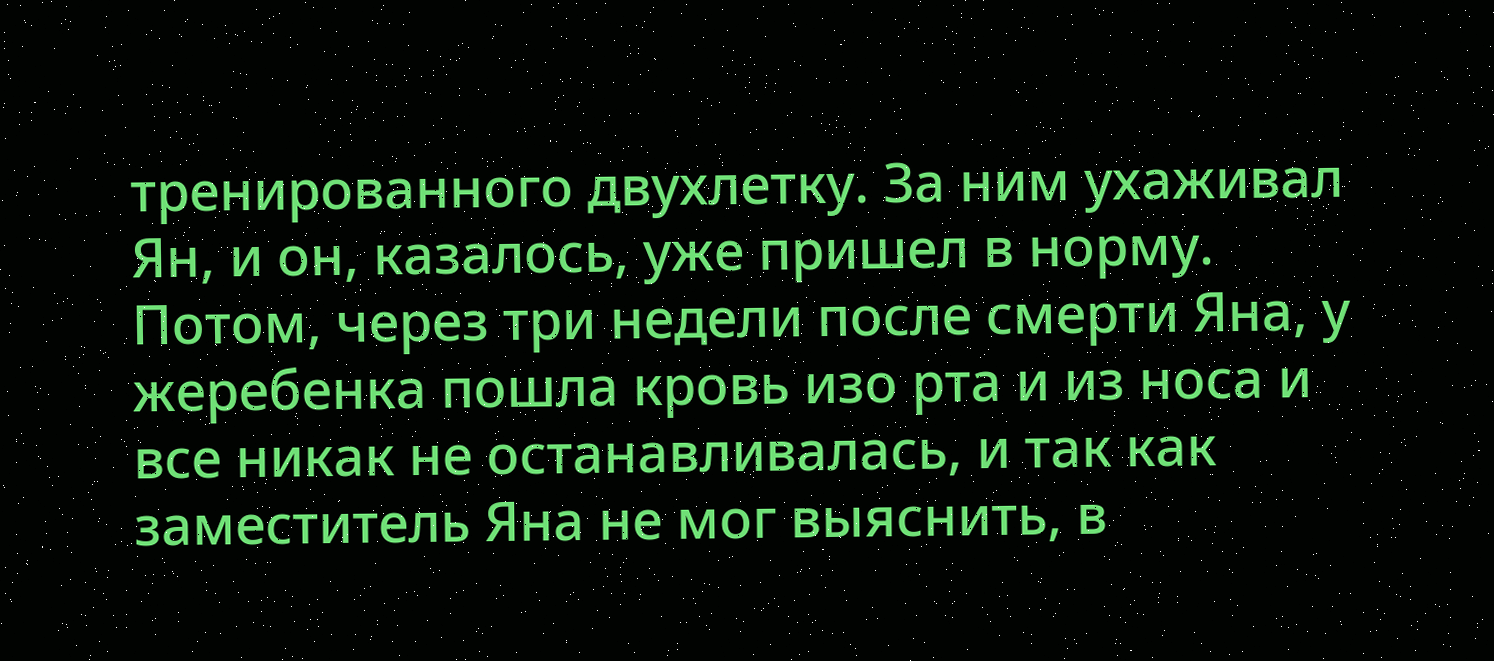тренированного двухлетку. За ним ухаживал Ян, и он, казалось, уже пришел в норму. Потом, через три недели после смерти Яна, у жеребенка пошла кровь изо рта и из носа и все никак не останавливалась, и так как заместитель Яна не мог выяснить, в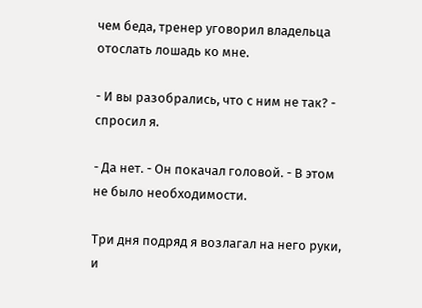чем беда, тренер уговорил владельца отослать лошадь ко мне.

- И вы разобрались, что с ним не так? - спросил я.

- Да нет. - Он покачал головой. - В этом не было необходимости.

Три дня подряд я возлагал на него руки, и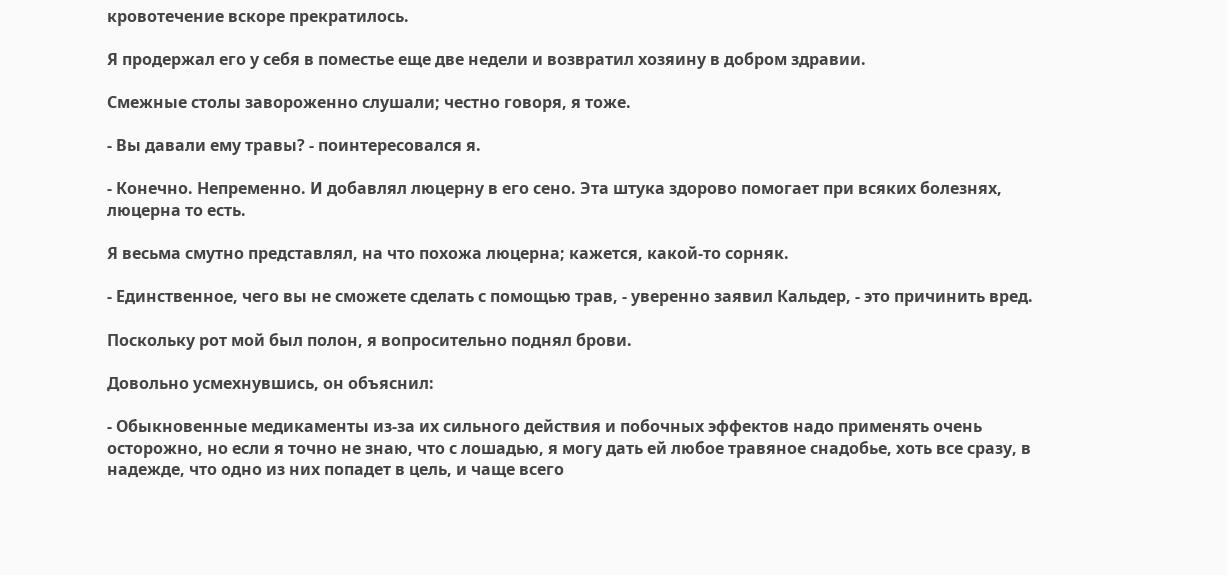кровотечение вскоре прекратилось.

Я продержал его у себя в поместье еще две недели и возвратил хозяину в добром здравии.

Смежные столы завороженно слушали; честно говоря, я тоже.

- Вы давали ему травы? - поинтересовался я.

- Конечно. Непременно. И добавлял люцерну в его сено. Эта штука здорово помогает при всяких болезнях, люцерна то есть.

Я весьма смутно представлял, на что похожа люцерна; кажется, какой-то сорняк.

- Единственное, чего вы не сможете сделать с помощью трав, - уверенно заявил Кальдер, - это причинить вред.

Поскольку рот мой был полон, я вопросительно поднял брови.

Довольно усмехнувшись, он объяснил:

- Обыкновенные медикаменты из-за их сильного действия и побочных эффектов надо применять очень осторожно, но если я точно не знаю, что с лошадью, я могу дать ей любое травяное снадобье, хоть все сразу, в надежде, что одно из них попадет в цель, и чаще всего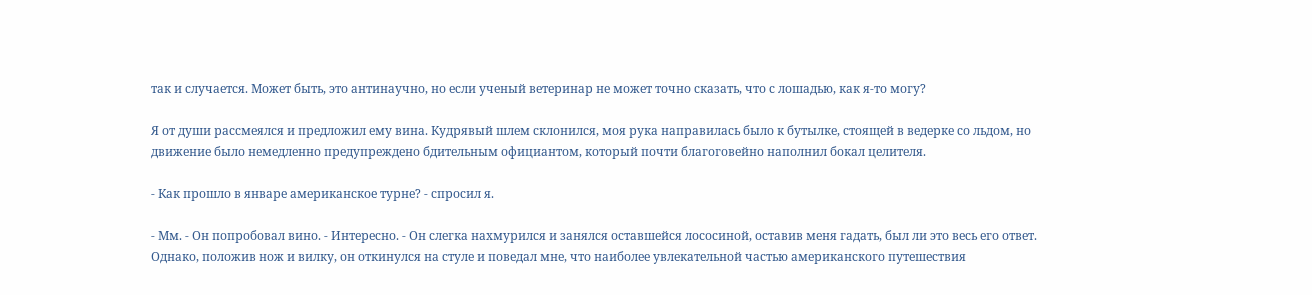так и случается. Может быть, это антинаучно, но если ученый ветеринар не может точно сказать, что с лошадью, как я-то могу?

Я от души рассмеялся и предложил ему вина. Кудрявый шлем склонился, моя рука направилась было к бутылке, стоящей в ведерке со льдом, но движение было немедленно предупреждено бдительным официантом, который почти благоговейно наполнил бокал целителя.

- Как прошло в январе американское турне? - спросил я.

- Мм. - Он попробовал вино. - Интересно. - Он слегка нахмурился и занялся оставшейся лососиной, оставив меня гадать, был ли это весь его ответ. Однако, положив нож и вилку, он откинулся на стуле и поведал мне, что наиболее увлекательной частью американского путешествия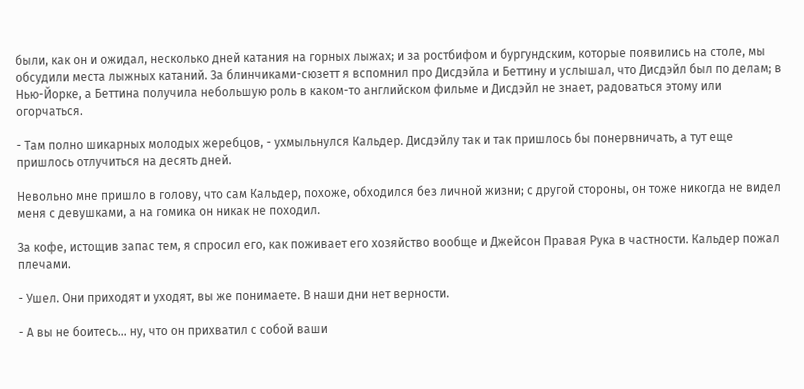были, как он и ожидал, несколько дней катания на горных лыжах; и за ростбифом и бургундским, которые появились на столе, мы обсудили места лыжных катаний. За блинчиками-сюзетт я вспомнил про Дисдэйла и Беттину и услышал, что Дисдэйл был по делам; в Нью-Йорке, а Беттина получила небольшую роль в каком-то английском фильме и Дисдэйл не знает, радоваться этому или огорчаться.

- Там полно шикарных молодых жеребцов, - ухмыльнулся Кальдер. Дисдэйлу так и так пришлось бы понервничать, а тут еще пришлось отлучиться на десять дней.

Невольно мне пришло в голову, что сам Кальдер, похоже, обходился без личной жизни; с другой стороны, он тоже никогда не видел меня с девушками, а на гомика он никак не походил.

За кофе, истощив запас тем, я спросил его, как поживает его хозяйство вообще и Джейсон Правая Рука в частности. Кальдер пожал плечами.

- Ушел. Они приходят и уходят, вы же понимаете. В наши дни нет верности.

- А вы не боитесь… ну, что он прихватил с собой ваши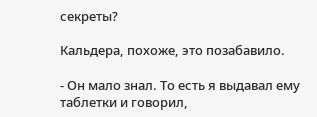секреты?

Кальдера, похоже, это позабавило.

- Он мало знал. То есть я выдавал ему таблетки и говорил,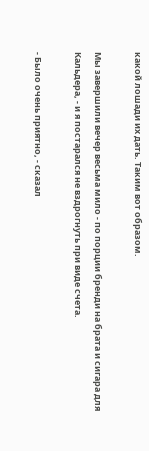какой лошади их дать. Таким вот образом.

Мы завершили вечер весьма мило - по порции бренди на брата и сигара для Кальдера, - и я постарался не вздрогнуть при виде счета.

- Было очень приятно, - сказал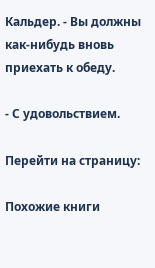Кальдер. - Вы должны как-нибудь вновь приехать к обеду.

- С удовольствием.

Перейти на страницу:

Похожие книги